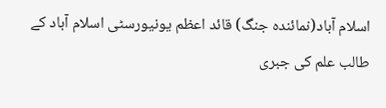اسلام آباد(نمائندہ جنگ) قائد اعظم یونیورسٹی اسلام آباد کے طالب علم کی جبری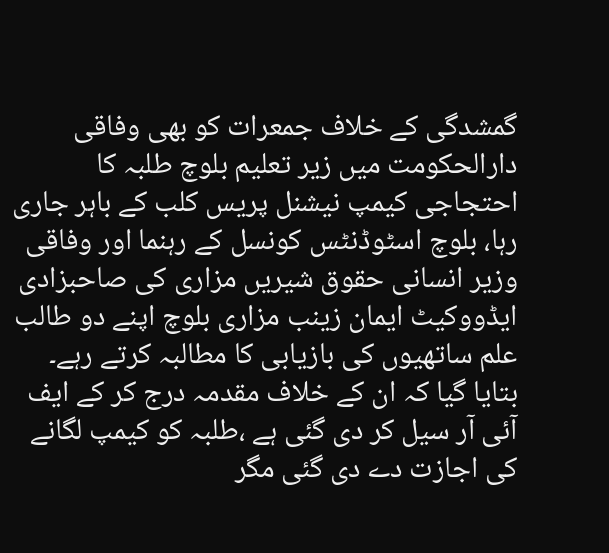گمشدگی کے خلاف جمعرات کو بھی وفاقی دارالحکومت میں زیر تعلیم بلوچ طلبہ کا احتجاجی کیمپ نیشنل پریس کلب کے باہر جاری رہا، بلوچ اسٹوڈنٹس کونسل کے رہنما اور وفاقی وزیر انسانی حقوق شیریں مزاری کی صاحبزادی ایڈووکیٹ ایمان زینب مزاری بلوچ اپنے دو طالب علم ساتھیوں کی بازیابی کا مطالبہ کرتے رہے۔
بتایا گیا کہ ان کے خلاف مقدمہ درج کر کے ایف آئی آر سیل کر دی گئی ہے ،طلبہ کو کیمپ لگانے کی اجازت دے دی گئی مگر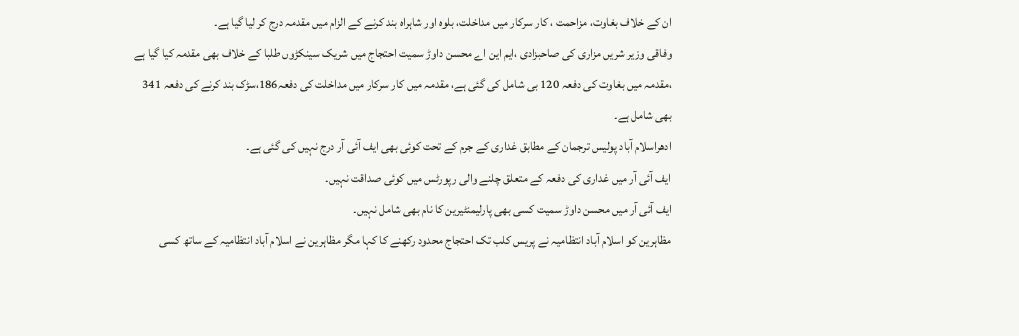ان کے خلاف بغاوت، مزاحمت ، کار سرکار میں مداخلت، بلوہ اور شاہراہ بند کرنے کے الزام میں مقدمہ درج کر لیا گیا ہے۔
وفاقی وزیر شریں مزاری کی صاحبزادی ،ایم این اے محسن داوڑ سمیت احتجاج میں شریک سینکڑوں طلبا کے خلاف بھی مقدمہ کیا گیا ہے ،مقدمہ میں بغاوت کی دفعہ 120 بی شامل کی گئی ہے، مقدمہ میں کار سرکار میں مداخلت کی دفعہ186،سڑک بند کرنے کی دفعہ 341 بھی شامل ہے۔
ادھراسلام آباد پولیس ترجمان کے مطابق غداری کے جرم کے تحت کوئی بھی ایف آئی آر درج نہیں کی گئی ہے۔
ایف آئی آر میں غداری کی دفعہ کے متعلق چلنے والی رپورٹس میں کوئی صداقت نہیں۔
ایف آئی آر میں محسن داوڑ سمیت کسی بھی پارلیمنٹیرین کا نام بھی شامل نہیں۔
مظاہرین کو اسلام آباد انتظامیہ نے پریس کلب تک احتجاج محدود رکھنے کا کہا مگر مظاہرین نے اسلام آباد انتظامیہ کے ساتھ کسی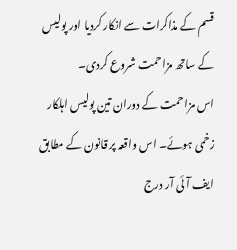قسم کے مذاکرات سے انکار کردیا اور پولیس کے ساتھ مزاحمت شروع کردی۔
اس مزاحمت کے دوران تین پولیس اہلکار زخمی ہوئے۔ اس واقعہ پر قانون کے مطابق ایف آئی آر درج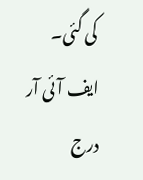کی گئی۔
ایف آئی آر درج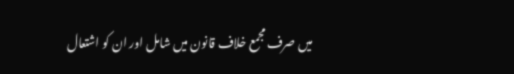میں صرف مجمع خلاف قانون میں شامل اور ان کو اشتعال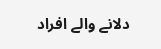دلانے والے افراد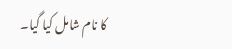کا نام شامل کیا گیا۔